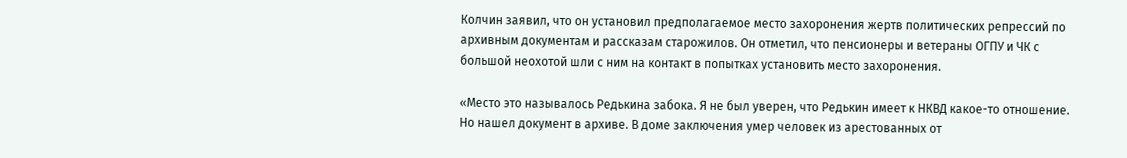Колчин заявил, что он установил предполагаемое место захоронения жертв политических репрессий по архивным документам и рассказам старожилов. Он отметил, что пенсионеры и ветераны ОГПУ и ЧК с большой неохотой шли с ним на контакт в попытках установить место захоронения.

«Место это называлось Редькина забока. Я не был уверен, что Редькин имеет к НКВД какое-то отношение. Но нашел документ в архиве. В доме заключения умер человек из арестованных от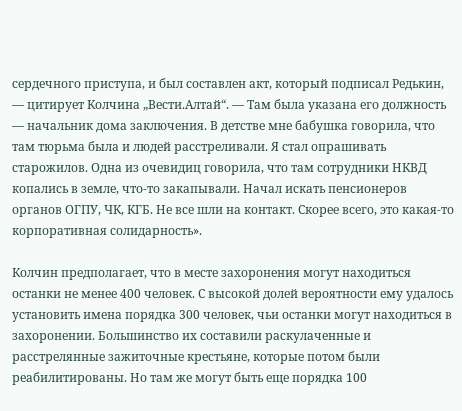сердечного приступа, и был составлен акт, который подписал Редькин, — цитирует Колчина „Вести.Алтай“. — Там была указана его должность — начальник дома заключения. В детстве мне бабушка говорила, что там тюрьма была и людей расстреливали. Я стал опрашивать старожилов. Одна из очевидиц говорила, что там сотрудники НКВД копались в земле, что-то закапывали. Начал искать пенсионеров органов ОГПУ, ЧК, КГБ. Не все шли на контакт. Скорее всего, это какая-то корпоративная солидарность».

Колчин предполагает, что в месте захоронения могут находиться останки не менее 400 человек. С высокой долей вероятности ему удалось установить имена порядка 300 человек, чьи останки могут находиться в захоронении. Большинство их составили раскулаченные и расстрелянные зажиточные крестьяне, которые потом были реабилитированы. Но там же могут быть еще порядка 100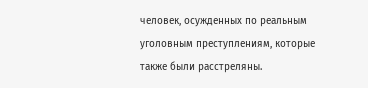человек, осужденных по реальным уголовным преступлениям, которые также были расстреляны.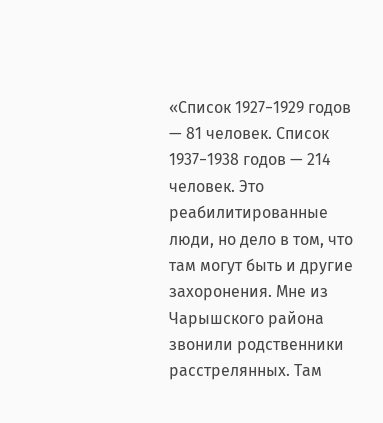«Список 1927−1929 годов — 81 человек. Список 1937−1938 годов — 214 человек. Это реабилитированные люди, но дело в том, что там могут быть и другие захоронения. Мне из Чарышского района звонили родственники расстрелянных. Там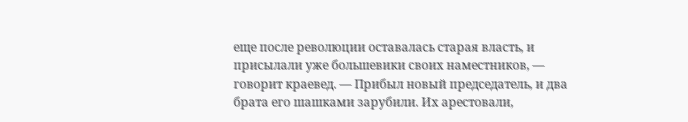еще после революции оставалась старая власть, и присылали уже большевики своих наместников, — говорит краевед. — Прибыл новый председатель, и два брата его шашками зарубили. Их арестовали,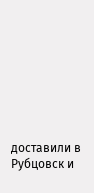доставили в Рубцовск и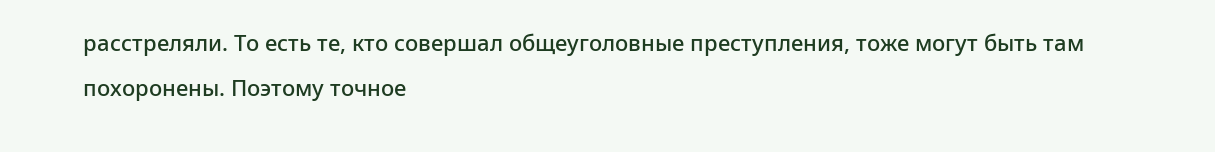расстреляли. То есть те, кто совершал общеуголовные преступления, тоже могут быть там похоронены. Поэтому точное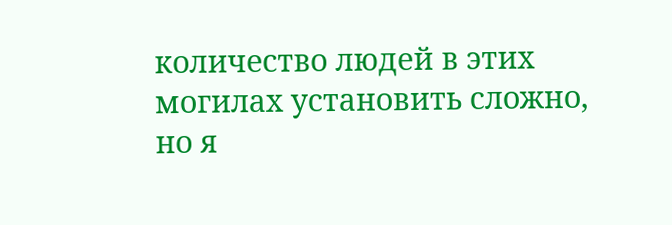количество людей в этих могилах установить сложно, но я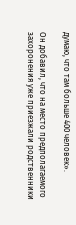думаю, что там больше 400 человек».

Он добавил, что на место предполагаемого захоронения уже приезжали родственники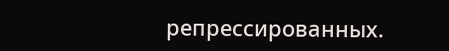репрессированных.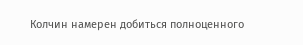Колчин намерен добиться полноценного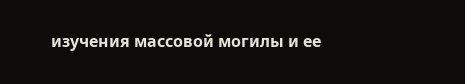изучения массовой могилы и ее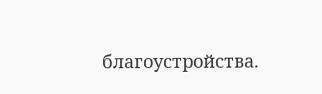благоустройства.